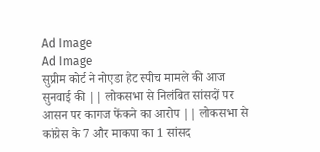Ad Image
Ad Image
सुप्रीम कोर्ट ने नोएडा हेट स्पीच मामले की आज सुनवाई की || लोकसभा से निलंबित सांसदों पर आसन पर कागज फेंकने का आरोप || लोकसभा से कांग्रेस के 7 और माकपा का 1 सांसद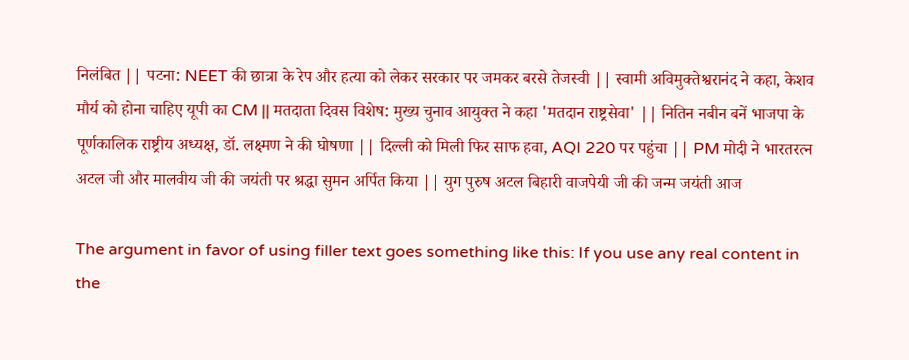निलंबित || पटना: NEET की छात्रा के रेप और हत्या को लेकर सरकार पर जमकर बरसे तेजस्वी || स्वामी अविमुक्तेश्वरानंद ने कहा, केशव मौर्य को होना चाहिए यूपी का CM || मतदाता दिवस विशेष: मुख्य चुनाव आयुक्त ने कहा 'मतदान राष्ट्रसेवा' || नितिन नबीन बनें भाजपा के पूर्णकालिक राष्ट्रीय अध्यक्ष, डॉ. लक्ष्मण ने की घोषणा || दिल्ली को मिली फिर साफ हवा, AQI 220 पर पहुंचा || PM मोदी ने भारतरत्न अटल जी और मालवीय जी की जयंती पर श्रद्धा सुमन अर्पित किया || युग पुरुष अटल बिहारी वाजपेयी जी की जन्म जयंती आज

The argument in favor of using filler text goes something like this: If you use any real content in the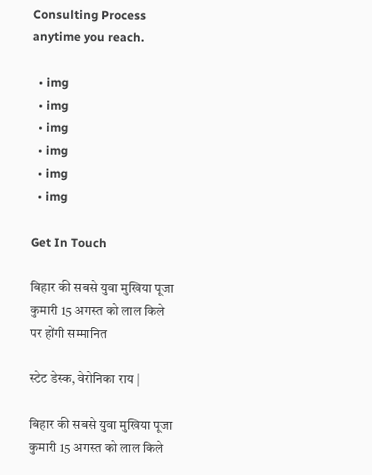Consulting Process anytime you reach.

  • img
  • img
  • img
  • img
  • img
  • img

Get In Touch

बिहार की सबसे युवा मुखिया पूजा कुमारी 15 अगस्त को लाल किले पर होंगी सम्मानित

स्टेट डेस्क, वेरोनिका राय |

बिहार की सबसे युवा मुखिया पूजा कुमारी 15 अगस्त को लाल किले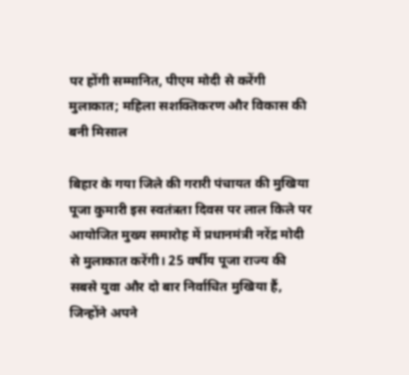पर होंगी सम्मानित, पीएम मोदी से करेंगी मुलाकात; महिला सशक्तिकरण और विकास की बनी मिसाल

बिहार के गया जिले की गरारी पंचायत की मुखिया पूजा कुमारी इस स्वतंत्रता दिवस पर लाल किले पर आयोजित मुख्य समारोह में प्रधानमंत्री नरेंद्र मोदी से मुलाकात करेंगी। 25 वर्षीय पूजा राज्य की सबसे युवा और दो बार निर्वाचित मुखिया हैं, जिन्होंने अपने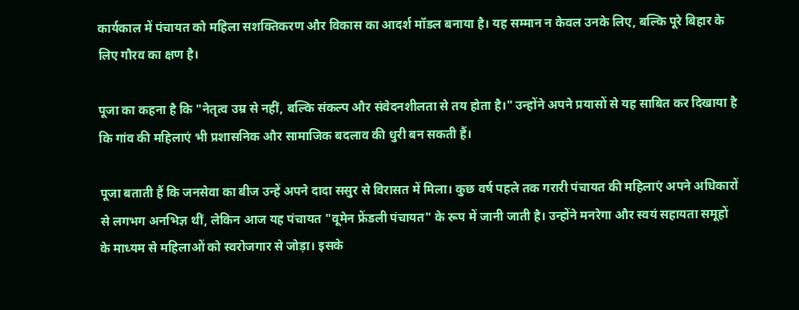कार्यकाल में पंचायत को महिला सशक्तिकरण और विकास का आदर्श मॉडल बनाया है। यह सम्मान न केवल उनके लिए, बल्कि पूरे बिहार के लिए गौरव का क्षण है।

पूजा का कहना है कि "नेतृत्व उम्र से नहीं, बल्कि संकल्प और संवेदनशीलता से तय होता है।" उन्होंने अपने प्रयासों से यह साबित कर दिखाया है कि गांव की महिलाएं भी प्रशासनिक और सामाजिक बदलाव की धुरी बन सकती हैं।

पूजा बताती हैं कि जनसेवा का बीज उन्हें अपने दादा ससुर से विरासत में मिला। कुछ वर्ष पहले तक गरारी पंचायत की महिलाएं अपने अधिकारों से लगभग अनभिज्ञ थीं, लेकिन आज यह पंचायत "वूमेन फ्रेंडली पंचायत" के रूप में जानी जाती है। उन्होंने मनरेगा और स्वयं सहायता समूहों के माध्यम से महिलाओं को स्वरोजगार से जोड़ा। इसके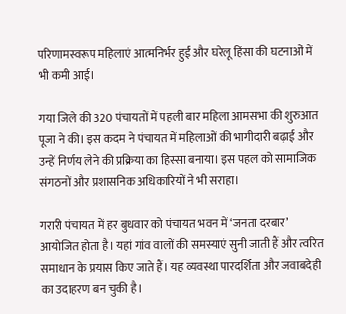परिणामस्वरूप महिलाएं आत्मनिर्भर हुईं और घरेलू हिंसा की घटनाओं में भी कमी आई।

गया जिले की 320 पंचायतों में पहली बार महिला आमसभा की शुरुआत पूजा ने की। इस कदम ने पंचायत में महिलाओं की भागीदारी बढ़ाई और उन्हें निर्णय लेने की प्रक्रिया का हिस्सा बनाया। इस पहल को सामाजिक संगठनों और प्रशासनिक अधिकारियों ने भी सराहा।

गरारी पंचायत में हर बुधवार को पंचायत भवन में ‘जनता दरबार’ आयोजित होता है। यहां गांव वालों की समस्याएं सुनी जाती हैं और त्वरित समाधान के प्रयास किए जाते हैं। यह व्यवस्था पारदर्शिता और जवाबदेही का उदाहरण बन चुकी है।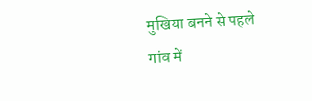मुखिया बनने से पहले गांव में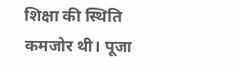शिक्षा की स्थिति कमजोर थी। पूजा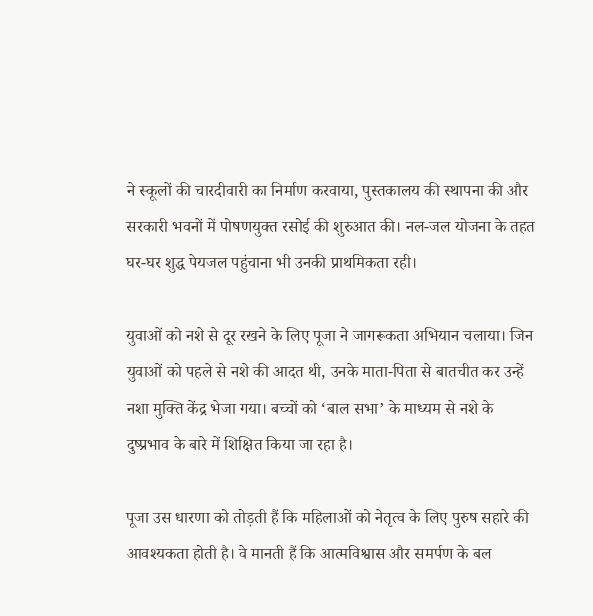ने स्कूलों की चारदीवारी का निर्माण करवाया, पुस्तकालय की स्थापना की और सरकारी भवनों में पोषणयुक्त रसोई की शुरुआत की। नल-जल योजना के तहत घर-घर शुद्ध पेयजल पहुंचाना भी उनकी प्राथमिकता रही।

युवाओं को नशे से दूर रखने के लिए पूजा ने जागरूकता अभियान चलाया। जिन युवाओं को पहले से नशे की आदत थी, उनके माता-पिता से बातचीत कर उन्हें नशा मुक्ति केंद्र भेजा गया। बच्चों को ‘बाल सभा’ के माध्यम से नशे के दुष्प्रभाव के बारे में शिक्षित किया जा रहा है।

पूजा उस धारणा को तोड़ती हैं कि महिलाओं को नेतृत्व के लिए पुरुष सहारे की आवश्यकता होती है। वे मानती हैं कि आत्मविश्वास और समर्पण के बल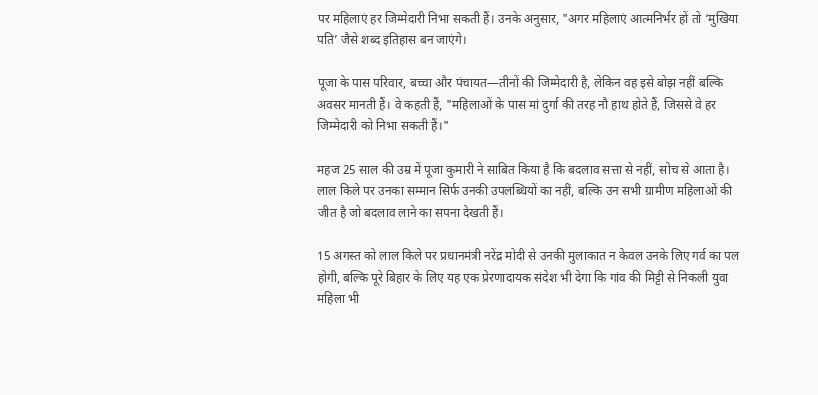पर महिलाएं हर जिम्मेदारी निभा सकती हैं। उनके अनुसार, "अगर महिलाएं आत्मनिर्भर हों तो ‘मुखिया पति’ जैसे शब्द इतिहास बन जाएंगे।

पूजा के पास परिवार, बच्चा और पंचायत—तीनों की जिम्मेदारी है, लेकिन वह इसे बोझ नहीं बल्कि अवसर मानती हैं। वे कहती हैं, "महिलाओं के पास मां दुर्गा की तरह नौ हाथ होते हैं, जिससे वे हर जिम्मेदारी को निभा सकती हैं।"

महज 25 साल की उम्र में पूजा कुमारी ने साबित किया है कि बदलाव सत्ता से नहीं, सोच से आता है। लाल किले पर उनका सम्मान सिर्फ उनकी उपलब्धियों का नहीं, बल्कि उन सभी ग्रामीण महिलाओं की जीत है जो बदलाव लाने का सपना देखती हैं।

15 अगस्त को लाल किले पर प्रधानमंत्री नरेंद्र मोदी से उनकी मुलाकात न केवल उनके लिए गर्व का पल होगी, बल्कि पूरे बिहार के लिए यह एक प्रेरणादायक संदेश भी देगा कि गांव की मिट्टी से निकली युवा महिला भी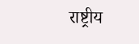राष्ट्रीय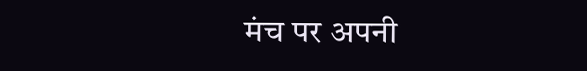मंच पर अपनी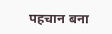पहचान बना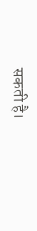सकती है।